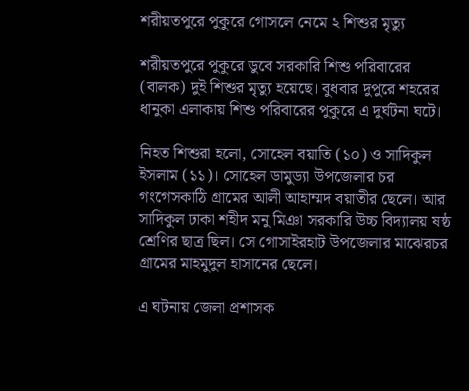শরীয়তপুরে পুকুরে গোসলে নেমে ২ শিশুর মৃত্যু

শরীয়তপুরে পুকুরে ডুবে সরকারি শিশু পরিবারের (বালক) দুই শিশুর মৃত্যু হয়েছে। বুধবার দুপুরে শহরের ধানুকা এলাকায় শিশু পরিবারের পুকুরে এ দুর্ঘটনা ঘটে।

নিহত শিশুরা হলো, সোহেল বয়াতি (১০) ও সাদিকুল ইসলাম (১১)। সোহেল ডামুড্যা উপজেলার চর গংগেসকাঠি গ্রামের আলী আহাম্মদ বয়াতীর ছেলে। আর সাদিকুল ঢাকা শহীদ মনু মিঞা সরকারি উচ্চ বিদ্যালয় ষষ্ঠ শ্রেণির ছাত্র ছিল। সে গোসাইরহাট উপজেলার মাঝেরচর গ্রামের মাহমুদুল হাসানের ছেলে।

এ ঘটনায় জেলা প্রশাসক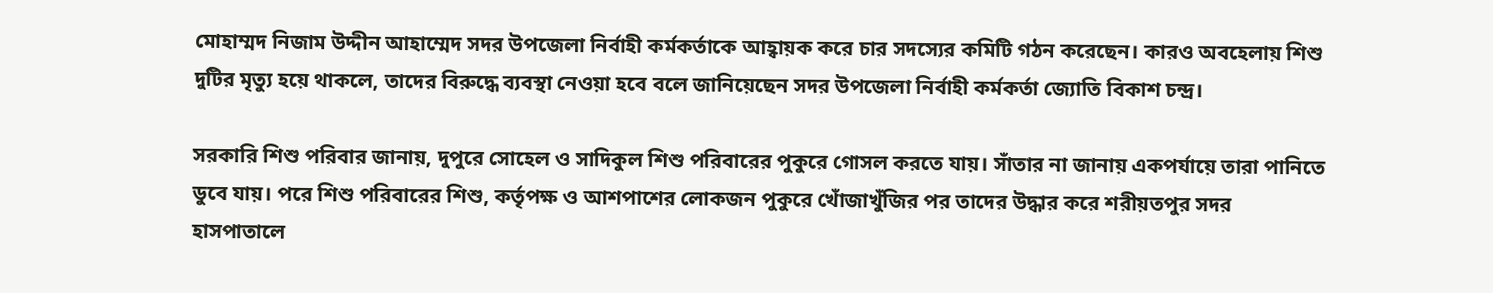মোহাম্মদ নিজাম উদ্দীন আহাম্মেদ সদর উপজেলা নির্বাহী কর্মকর্তাকে আহ্বায়ক করে চার সদস্যের কমিটি গঠন করেছেন। কারও অবহেলায় শিশু দুটির মৃত্যু হয়ে থাকলে, তাদের বিরুদ্ধে ব্যবস্থা নেওয়া হবে বলে জানিয়েছেন সদর উপজেলা নির্বাহী কর্মকর্তা জ্যোতি বিকাশ চন্দ্র।

সরকারি শিশু পরিবার জানায়, দুপুরে সোহেল ও সাদিকুল শিশু পরিবারের পুকুরে গোসল করতে যায়। সাঁতার না জানায় একপর্যায়ে তারা পানিতে ডুবে যায়। পরে শিশু পরিবারের শিশু, কর্তৃপক্ষ ও আশপাশের লোকজন পুকুরে খোঁজাখুঁজির পর তাদের উদ্ধার করে শরীয়তপুর সদর হাসপাতালে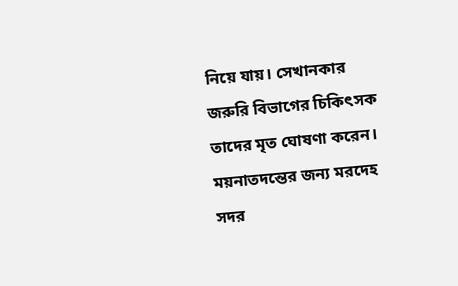নিয়ে যায়। সেখানকার জরুরি বিভাগের চিকিৎসক তাদের মৃত ঘোষণা করেন। ময়নাতদন্তের জন্য মরদেহ সদর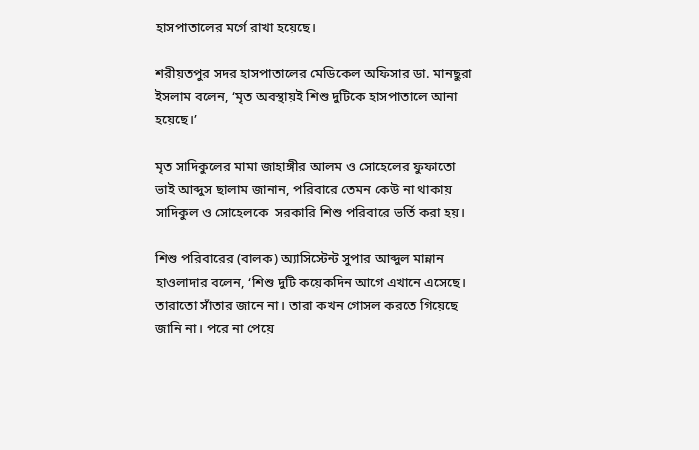হাসপাতালের মর্গে রাখা হয়েছে।

শরীয়তপুর সদর হাসপাতালের মেডিকেল অফিসার ডা. মানছুরা ইসলাম বলেন, ‘মৃত অবস্থায়ই শিশু দুটিকে হাসপাতালে আনা হয়েছে।’

মৃত সাদিকুলের মামা জাহাঙ্গীর আলম ও সোহেলের ফুফাতো ভাই আব্দুস ছালাম জানান, পরিবারে তেমন কেউ না থাকায় সাদিকুল ও সোহেলকে  সরকারি শিশু পরিবারে ভর্তি করা হয়।

শিশু পরিবারের (বালক) অ্যাসিস্টেন্ট সুপার আব্দুল মান্নান হাওলাদার বলেন, ‘শিশু দুটি কয়েকদিন আগে এখানে এসেছে। তারাতো সাঁতার জানে না। তারা কখন গোসল করতে গিয়েছে জানি না। পরে না পেয়ে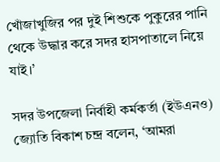খোঁজাখুজির পর দুই শিশুকে পুকুরের পানি থেকে উদ্ধার করে সদর হাসপাতালে নিয়ে যাই।’

সদর উপজেলা নির্বাহী কর্মকর্তা (ইউএনও) জ্যোতি বিকাশ চন্দ্র বলেন, ‘আমরা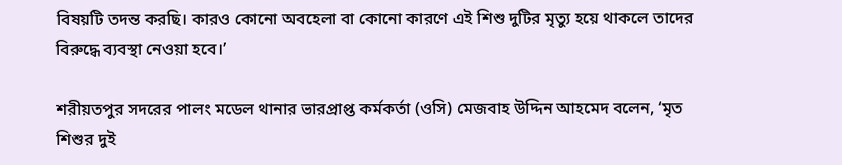বিষয়টি তদন্ত করছি। কারও কোনো অবহেলা বা কোনো কারণে এই শিশু দুটির মৃত্যু হয়ে থাকলে তাদের বিরুদ্ধে ব্যবস্থা নেওয়া হবে।’

শরীয়তপুর সদরের পালং মডেল থানার ভারপ্রাপ্ত কর্মকর্তা (ওসি) মেজবাহ উদ্দিন আহমেদ বলেন, ‘মৃত শিশুর দুই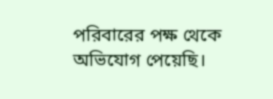পরিবারের পক্ষ থেকে অভিযোগ পেয়েছি।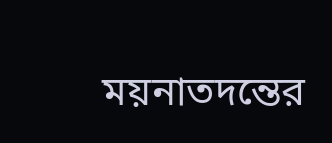ময়নাতদন্তের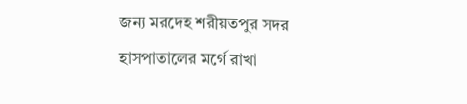জন্য মরদেহ শরীয়তপুর সদর হাসপাতালের মর্গে রাখা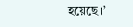হয়েছে।’